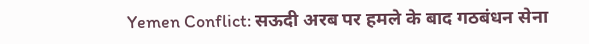Yemen Conflict: सऊदी अरब पर हमले के बाद गठबंधन सेना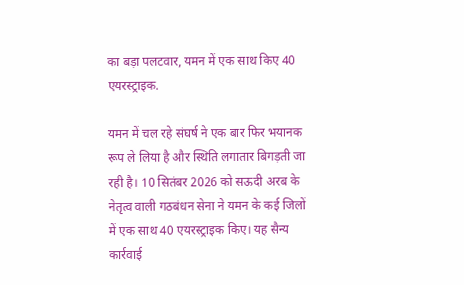का बड़ा पलटवार, यमन में एक साथ किए 40 एयरस्ट्राइक.

यमन में चल रहे संघर्ष ने एक बार फिर भयानक रूप ले लिया है और स्थिति लगातार बिगड़ती जा रही है। 10 सितंबर 2026 को सऊदी अरब के नेतृत्व वाली गठबंधन सेना ने यमन के कई जिलों में एक साथ 40 एयरस्ट्राइक किए। यह सैन्य कार्रवाई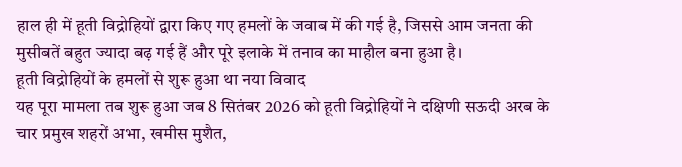हाल ही में हूती विद्रोहियों द्वारा किए गए हमलों के जवाब में की गई है, जिससे आम जनता की मुसीबतें बहुत ज्यादा बढ़ गई हैं और पूरे इलाके में तनाव का माहौल बना हुआ है।
हूती विद्रोहियों के हमलों से शुरू हुआ था नया विवाद
यह पूरा मामला तब शुरू हुआ जब 8 सितंबर 2026 को हूती विद्रोहियों ने दक्षिणी सऊदी अरब के चार प्रमुख शहरों अभा, खमीस मुशैत,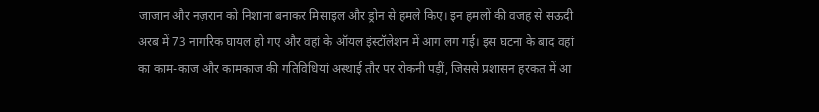जाजान और नज़रान को निशाना बनाकर मिसाइल और ड्रोन से हमले किए। इन हमलों की वजह से सऊदी अरब में 73 नागरिक घायल हो गए और वहां के ऑयल इंस्टॉलेशन में आग लग गई। इस घटना के बाद वहां का काम-काज और कामकाज की गतिविधियां अस्थाई तौर पर रोकनी पड़ीं, जिससे प्रशासन हरकत में आ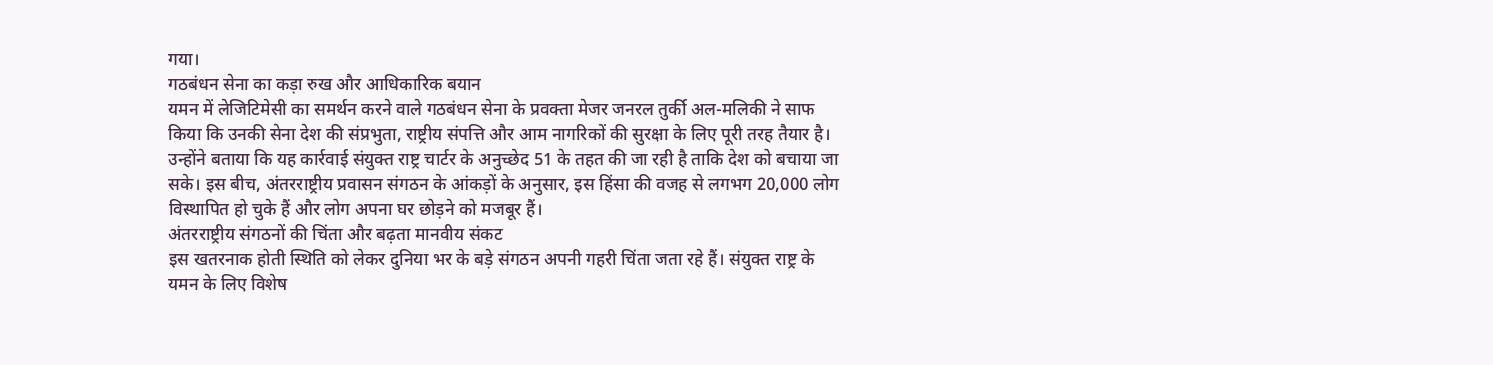गया।
गठबंधन सेना का कड़ा रुख और आधिकारिक बयान
यमन में लेजिटिमेसी का समर्थन करने वाले गठबंधन सेना के प्रवक्ता मेजर जनरल तुर्की अल-मलिकी ने साफ किया कि उनकी सेना देश की संप्रभुता, राष्ट्रीय संपत्ति और आम नागरिकों की सुरक्षा के लिए पूरी तरह तैयार है। उन्होंने बताया कि यह कार्रवाई संयुक्त राष्ट्र चार्टर के अनुच्छेद 51 के तहत की जा रही है ताकि देश को बचाया जा सके। इस बीच, अंतरराष्ट्रीय प्रवासन संगठन के आंकड़ों के अनुसार, इस हिंसा की वजह से लगभग 20,000 लोग विस्थापित हो चुके हैं और लोग अपना घर छोड़ने को मजबूर हैं।
अंतरराष्ट्रीय संगठनों की चिंता और बढ़ता मानवीय संकट
इस खतरनाक होती स्थिति को लेकर दुनिया भर के बड़े संगठन अपनी गहरी चिंता जता रहे हैं। संयुक्त राष्ट्र के यमन के लिए विशेष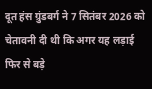दूत हंस ग्रुंडबर्ग ने 7 सितंबर 2026 को चेतावनी दी थी कि अगर यह लड़ाई फिर से बड़े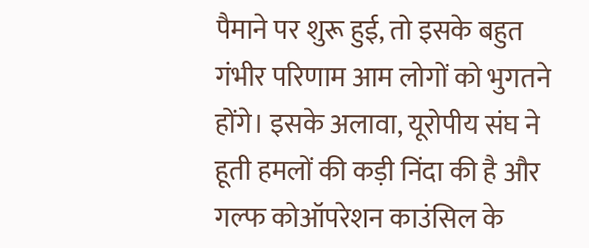पैमाने पर शुरू हुई, तो इसके बहुत गंभीर परिणाम आम लोगों को भुगतने होंगे। इसके अलावा, यूरोपीय संघ ने हूती हमलों की कड़ी निंदा की है और गल्फ कोऑपरेशन काउंसिल के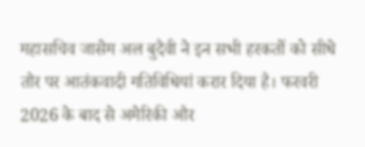महासचिव जासेम अल बुदैवी ने इन सभी हरकतों को सीधे तौर पर आतंकवादी गतिविधियां करार दिया है। फरवरी 2026 के बाद से अमेरिकी और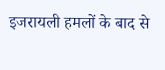इजरायली हमलों के बाद से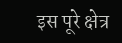इस पूरे क्षेत्र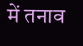में तनाव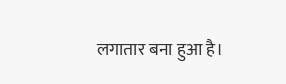लगातार बना हुआ है।